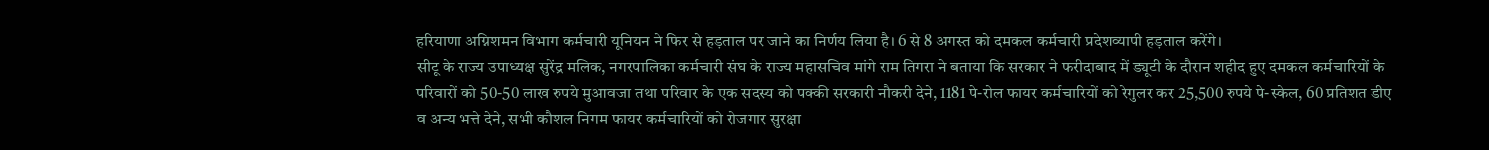हरियाणा अग्निशमन विभाग कर्मचारी यूनियन ने फिर से हड़ताल पर जाने का निर्णय लिया है। 6 से 8 अगस्त को दमकल कर्मचारी प्रदेशव्यापी हड़ताल करेंगे।
सीटू के राज्य उपाध्यक्ष सुरेंद्र मलिक, नगरपालिका कर्मचारी संघ के राज्य महासचिव मांगे राम तिगरा ने बताया कि सरकार ने फरीदाबाद में ड्यूटी के दौरान शहीद हुए दमकल कर्मचारियों के परिवारों को 50-50 लाख रुपये मुआवजा तथा परिवार के एक सदस्य को पक्की सरकारी नौकरी देने, 1181 पे-रोल फायर कर्मचारियों को रेगुलर कर 25,500 रुपये पे-स्केल, 60 प्रतिशत डीए व अन्य भत्ते देने, सभी कौशल निगम फायर कर्मचारियों को रोजगार सुरक्षा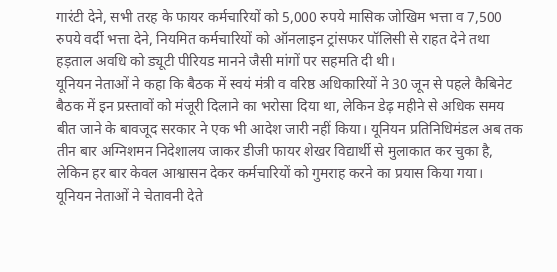गारंटी देने, सभी तरह के फायर कर्मचारियों को 5,000 रुपये मासिक जोखिम भत्ता व 7,500 रुपये वर्दी भत्ता देने, नियमित कर्मचारियों को ऑनलाइन ट्रांसफर पॉलिसी से राहत देने तथा हड़ताल अवधि को ड्यूटी पीरियड मानने जैसी मांगों पर सहमति दी थी।
यूनियन नेताओं ने कहा कि बैठक में स्वयं मंत्री व वरिष्ठ अधिकारियों ने 30 जून से पहले कैबिनेट बैठक में इन प्रस्तावों को मंजूरी दिलाने का भरोसा दिया था, लेकिन डेढ़ महीने से अधिक समय बीत जाने के बावजूद सरकार ने एक भी आदेश जारी नहीं किया। यूनियन प्रतिनिधिमंडल अब तक तीन बार अग्निशमन निदेशालय जाकर डीजी फायर शेखर विद्यार्थी से मुलाकात कर चुका है, लेकिन हर बार केवल आश्वासन देकर कर्मचारियों को गुमराह करने का प्रयास किया गया।
यूनियन नेताओं ने चेतावनी देते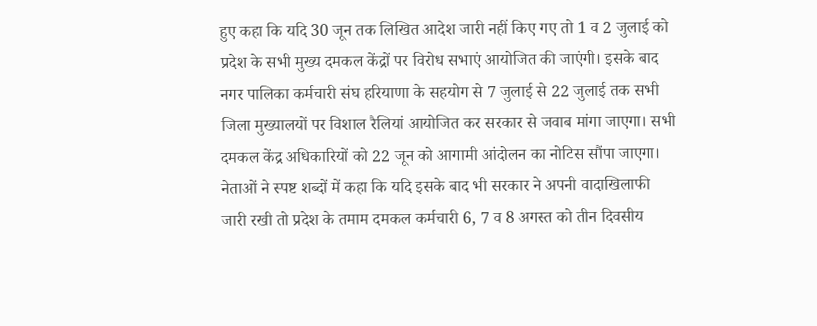हुए कहा कि यदि 30 जून तक लिखित आदेश जारी नहीं किए गए तो 1 व 2 जुलाई को प्रदेश के सभी मुख्य दमकल केंद्रों पर विरोध सभाएं आयोजित की जाएंगी। इसके बाद नगर पालिका कर्मचारी संघ हरियाणा के सहयोग से 7 जुलाई से 22 जुलाई तक सभी जिला मुख्यालयों पर विशाल रैलियां आयोजित कर सरकार से जवाब मांगा जाएगा। सभी दमकल केंद्र अधिकारियों को 22 जून को आगामी आंदोलन का नोटिस सौंपा जाएगा।
नेताओं ने स्पष्ट शब्दों में कहा कि यदि इसके बाद भी सरकार ने अपनी वादाखिलाफी जारी रखी तो प्रदेश के तमाम दमकल कर्मचारी 6, 7 व 8 अगस्त को तीन दिवसीय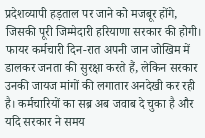प्रदेशव्यापी हड़ताल पर जाने को मजबूर होंगे, जिसकी पूरी जिम्मेदारी हरियाणा सरकार की होगी। फायर कर्मचारी दिन-रात अपनी जान जोखिम में डालकर जनता की सुरक्षा करते हैं, लेकिन सरकार उनकी जायज मांगों की लगातार अनदेखी कर रही है। कर्मचारियों का सब्र अब जवाब दे चुका है और यदि सरकार ने समय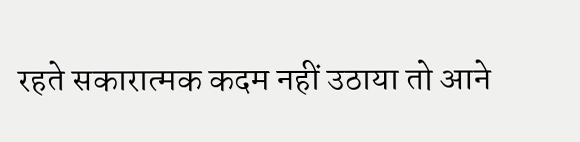रहते सकारात्मक कदम नहीं उठाया तो आने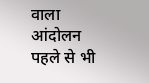वाला आंदोलन पहले से भी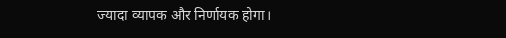ज्यादा व्यापक और निर्णायक होगा।